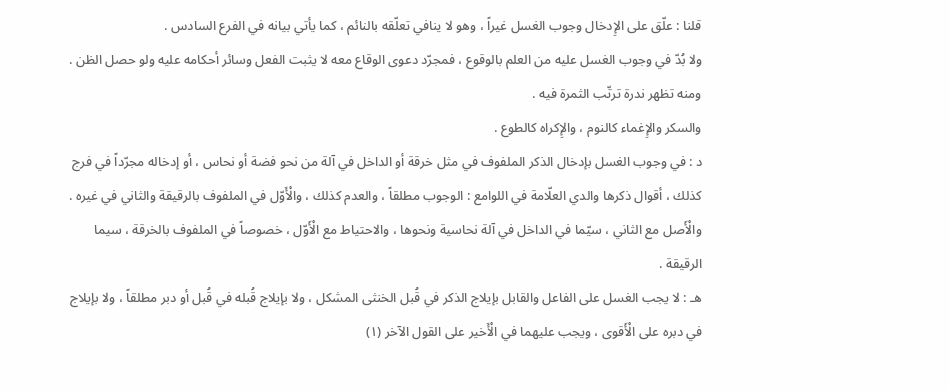قلنا : علّق على الإِدخال وجوب الغسل غيراً ، وهو لا ينافي تعلّقه بالنائم ، كما يأتي بيانه في الفرع السادس .
ولا بُدّ في وجوب الغسل عليه من العلم بالوقوع ، فمجرّد دعوى الوقاع معه لا يثبت الفعل وسائر أحكامه عليه ولو حصل الظن . ومنه تظهر ندرة ترتّب الثمرة فيه .
والسكر والإِغماء كالنوم ، والإِكراه كالطوع .
د : في وجوب الغسل بإدخال الذكر الملفوف في مثل خرقة أو الداخل في آلة من نحو فضة أو نحاس ، أو إدخاله مجرّداً في فرج كذلك ، أقوال ذكرها والدي العلّامة في اللوامع : الوجوب مطلقاً ، والعدم كذلك ، والْأَوّل في الملفوف بالرقيقة والثاني في غيره .
والْأَصل مع الثاني ، سيّما في الداخل في آلة نحاسية ونحوها ، والاحتياط مع الْأَوّل ، خصوصاً في الملفوف بالخرقة ، سيما الرقيقة .
هـ : لا يجب الغسل على الفاعل والقابل بإيلاج الذكر في قُبل الخنثى المشكل ، ولا بإيلاج قُبله في قُبل أو دبر مطلقاً ، ولا بإيلاج في دبره على الْأَقوى ، ويجب عليهما في الْأَخير على القول الآخر (١)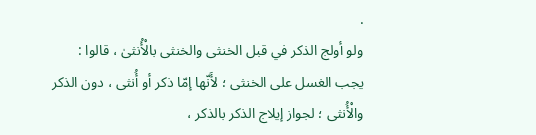.
ولو أولج الذكر في قبل الخنثى والخنثى بالْأُنثىٰ ، قالوا : يجب الغسل على الخنثى ؛ لأَنّها إمّا ذكر أو أُنثى ، دون الذكر والْأُنثى ؛ لجواز إيلاج الذكر بالذكر ،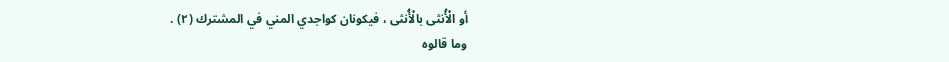أو الْأُنثى بالْأُنثى ، فيكونان كواجدي المني في المشترك (٢) .
وما قالوه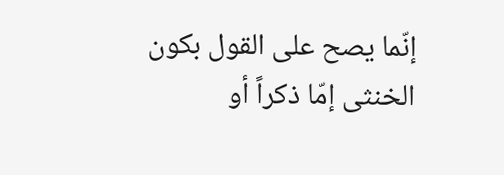إنّما يصح على القول بكون الخنثى إمّا ذكراً أو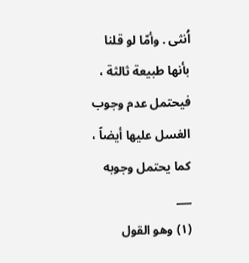اُنثى . وأمّا لو قلنا بأنها طبيعة ثالثة ، فيحتمل عدم وجوب الغسل عليها أيضاً ، كما يحتمل وجوبه
___
(١) وهو القول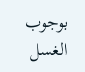بوجوب الغسل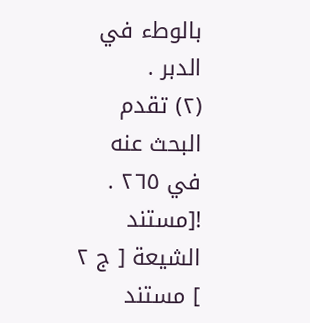بالوطء في الدبر .
(٢) تقدم البحث عنه في ٢٦٥ .
![مستند الشيعة [ ج ٢ ] مستند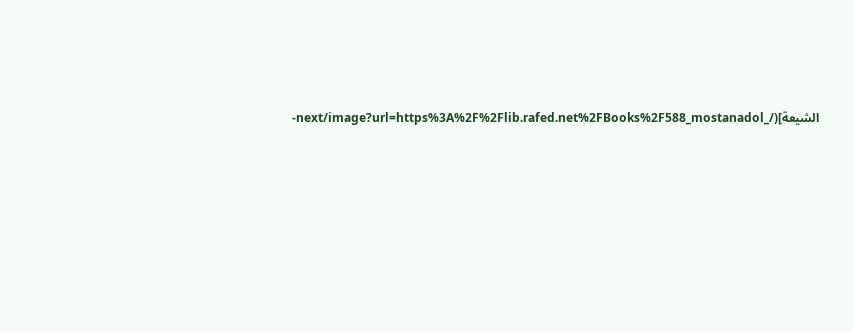الشيعة](/_next/image?url=https%3A%2F%2Flib.rafed.net%2FBooks%2F588_mostanadol-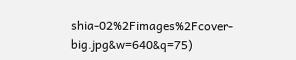shia-02%2Fimages%2Fcover-big.jpg&w=640&q=75)